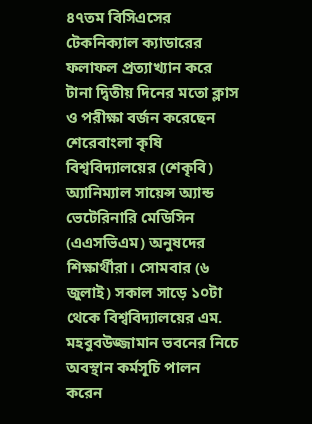৪৭তম বিসিএসের টেকনিক্যাল ক্যাডারের ফলাফল প্রত্যাখ্যান করে টানা দ্বিতীয় দিনের মতো ক্লাস ও পরীক্ষা বর্জন করেছেন শেরেবাংলা কৃষি বিশ্ববিদ্যালয়ের (শেকৃবি) অ্যানিম্যাল সায়েন্স অ্যান্ড ভেটেরিনারি মেডিসিন (এএসভিএম) অনুষদের শিক্ষার্থীরা। সোমবার (৬ জুলাই) সকাল সাড়ে ১০টা থেকে বিশ্ববিদ্যালয়ের এম. মহবুবউজ্জামান ভবনের নিচে অবস্থান কর্মসূচি পালন করেন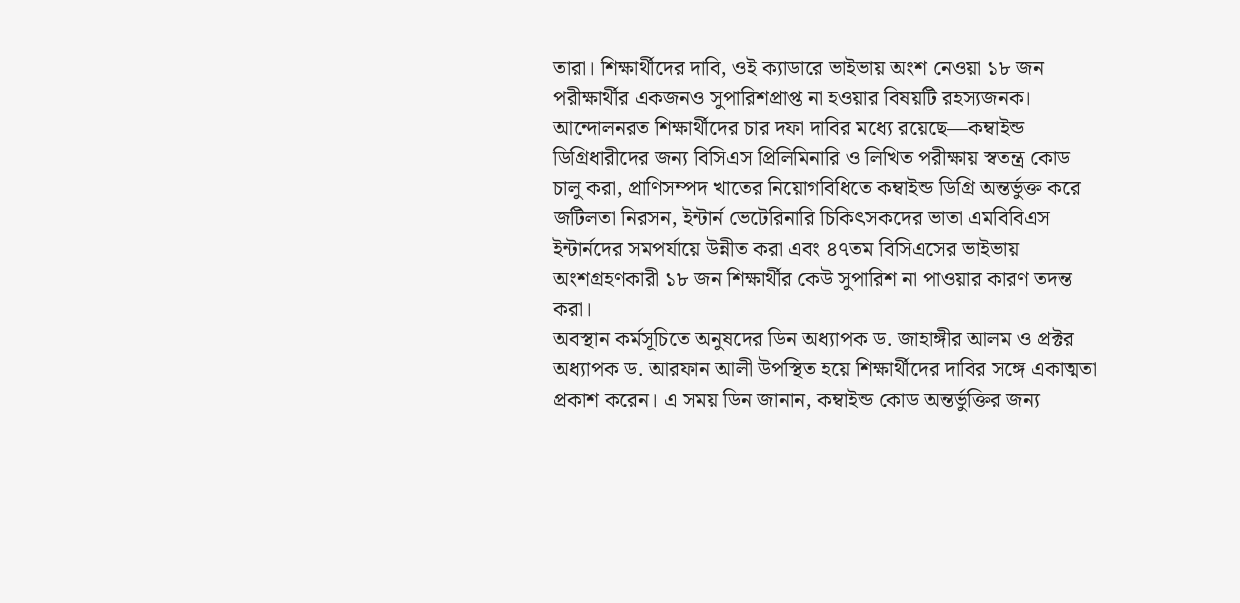তারা। শিক্ষার্থীদের দাবি, ওই ক্যাডারে ভাইভায় অংশ নেওয়া ১৮ জন পরীক্ষার্থীর একজনও সুপারিশপ্রাপ্ত না হওয়ার বিষয়টি রহস্যজনক।
আন্দোলনরত শিক্ষার্থীদের চার দফা দাবির মধ্যে রয়েছে—কম্বাইন্ড ডিগ্রিধারীদের জন্য বিসিএস প্রিলিমিনারি ও লিখিত পরীক্ষায় স্বতন্ত্র কোড চালু করা, প্রাণিসম্পদ খাতের নিয়োগবিধিতে কম্বাইন্ড ডিগ্রি অন্তর্ভুক্ত করে জটিলতা নিরসন, ইন্টার্ন ভেটেরিনারি চিকিৎসকদের ভাতা এমবিবিএস ইন্টার্নদের সমপর্যায়ে উন্নীত করা এবং ৪৭তম বিসিএসের ভাইভায় অংশগ্রহণকারী ১৮ জন শিক্ষার্থীর কেউ সুপারিশ না পাওয়ার কারণ তদন্ত করা।
অবস্থান কর্মসূচিতে অনুষদের ডিন অধ্যাপক ড. জাহাঙ্গীর আলম ও প্রক্টর অধ্যাপক ড. আরফান আলী উপস্থিত হয়ে শিক্ষার্থীদের দাবির সঙ্গে একাত্মতা প্রকাশ করেন। এ সময় ডিন জানান, কম্বাইন্ড কোড অন্তর্ভুক্তির জন্য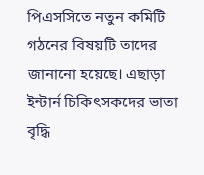পিএসসিতে নতুন কমিটি গঠনের বিষয়টি তাদের জানানো হয়েছে। এছাড়া ইন্টার্ন চিকিৎসকদের ভাতা বৃদ্ধি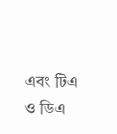এবং টিএ ও ডিএ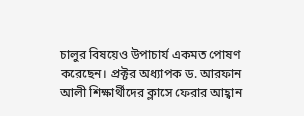চালুর বিষয়েও উপাচার্য একমত পোষণ করেছেন। প্রক্টর অধ্যাপক ড. আরফান আলী শিক্ষার্থীদের ক্লাসে ফেরার আহ্বান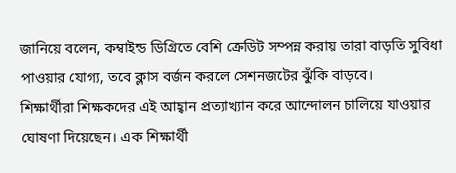জানিয়ে বলেন, কম্বাইন্ড ডিগ্রিতে বেশি ক্রেডিট সম্পন্ন করায় তারা বাড়তি সুবিধা পাওয়ার যোগ্য, তবে ক্লাস বর্জন করলে সেশনজটের ঝুঁকি বাড়বে।
শিক্ষার্থীরা শিক্ষকদের এই আহ্বান প্রত্যাখ্যান করে আন্দোলন চালিয়ে যাওয়ার ঘোষণা দিয়েছেন। এক শিক্ষার্থী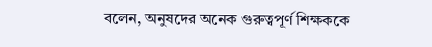বলেন, অনুষদের অনেক গুরুত্বপূর্ণ শিক্ষককে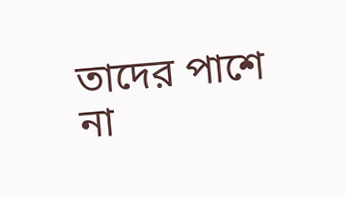তাদের পাশে না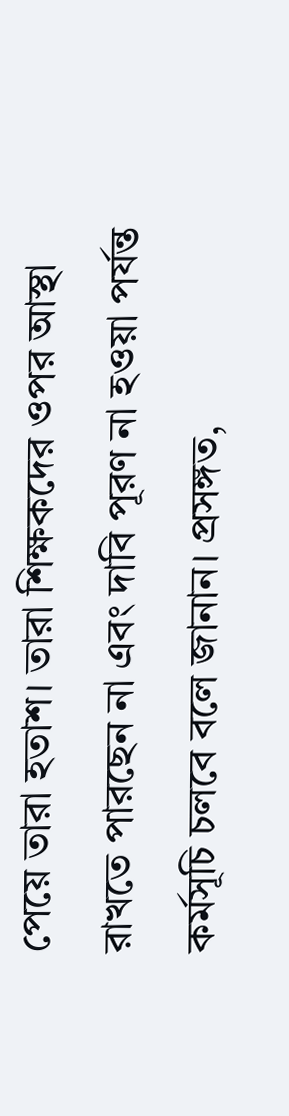পেয়ে তারা হতাশ। তারা শিক্ষকদের ওপর আস্থা রাখতে পারছেন না এবং দাবি পূরণ না হওয়া পর্যন্ত কর্মসূচি চলবে বলে জানান। প্রসঙ্গত,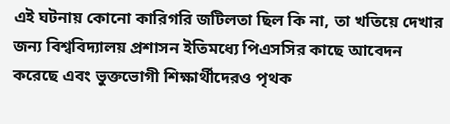এই ঘটনায় কোনো কারিগরি জটিলতা ছিল কি না, তা খতিয়ে দেখার জন্য বিশ্ববিদ্যালয় প্রশাসন ইতিমধ্যে পিএসসির কাছে আবেদন করেছে এবং ভুক্তভোগী শিক্ষার্থীদেরও পৃথক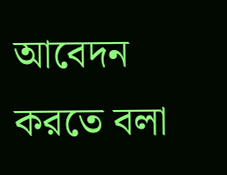আবেদন করতে বলা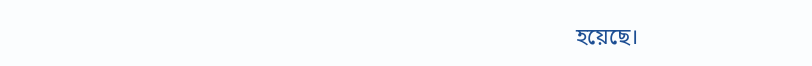হয়েছে।